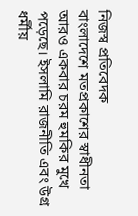নিজস্ব প্রতিবেদক
বাংলাদেশে মতপ্রকাশের স্বাধীনতা আরও একবার চরম হুমকির মুখে পড়েছে। ইসলামি রাজনীতি এবং উগ্র ধর্মীয়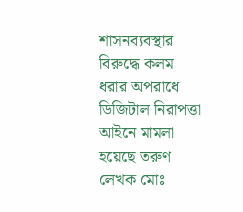শাসনব্যবস্থার বিরুদ্ধে কলম ধরার অপরাধে ডিজিটাল নিরাপত্তা আইনে মামলা হয়েছে তরুণ লেখক মোঃ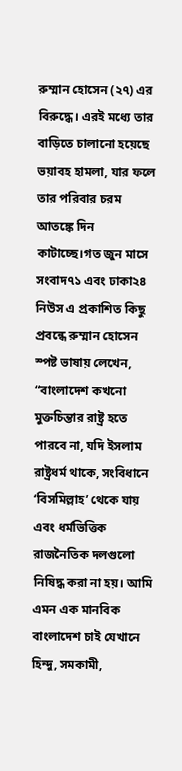রুম্মান হোসেন (২৭) এর বিরুদ্ধে। এরই মধ্যে তার বাড়িতে চালানো হয়েছে ভয়াবহ হামলা, যার ফলে তার পরিবার চরম আতঙ্কে দিন কাটাচ্ছে।গত জুন মাসে সংবাদ৭১ এবং ঢাকা২৪ নিউস এ প্রকাশিত কিছু প্রবন্ধে রুম্মান হোসেন স্পষ্ট ভাষায় লেখেন,
“বাংলাদেশ কখনো মুক্তচিন্তার রাষ্ট্র হতে পারবে না, যদি ইসলাম রাষ্ট্রধর্ম থাকে, সংবিধানে ‘বিসমিল্লাহ’ থেকে যায় এবং ধর্মভিত্তিক রাজনৈতিক দলগুলো নিষিদ্ধ করা না হয়। আমি এমন এক মানবিক বাংলাদেশ চাই যেখানে হিন্দু, সমকামী,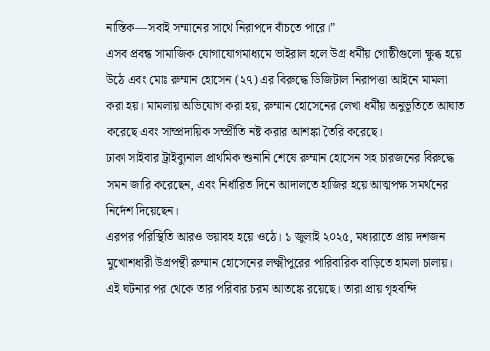নাস্তিক—সবাই সম্মানের সাথে নিরাপদে বাঁচতে পারে।”
এসব প্রবন্ধ সামাজিক যোগাযোগমাধ্যমে ভাইরাল হলে উগ্র ধর্মীয় গোষ্ঠীগুলো ক্ষুব্ধ হয়ে উঠে এবং মোঃ রুম্মান হোসেন (২৭) এর বিরুদ্ধে ডিজিটাল নিরাপত্তা আইনে মামলা করা হয়। মামলায় অভিযোগ করা হয়, রুম্মান হোসেনের লেখা ধর্মীয় অনুভূতিতে আঘাত করেছে এবং সাম্প্রদায়িক সম্প্রীতি নষ্ট করার আশঙ্কা তৈরি করেছে।
ঢাকা সাইবার ট্রাইব্যুনাল প্রাথমিক শুনানি শেষে রুম্মান হোসেন সহ চারজনের বিরুদ্ধে সমন জারি করেছেন, এবং নির্ধারিত দিনে আদালতে হাজির হয়ে আত্মপক্ষ সমর্থনের নির্দেশ দিয়েছেন।
এরপর পরিস্থিতি আরও ভয়াবহ হয়ে ওঠে। ১ জুলাই ২০২৫, মধ্যরাতে প্রায় দশজন মুখোশধারী উগ্রপন্থী রুম্মান হোসেনের লক্ষ্মীপুরের পারিবারিক বাড়িতে হামলা চালায়। এই ঘটনার পর থেকে তার পরিবার চরম আতঙ্কে রয়েছে। তারা প্রায় গৃহবন্দি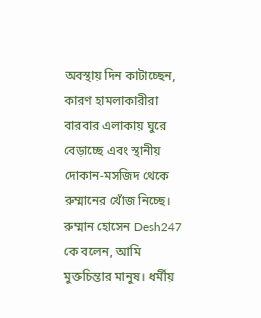অবস্থায় দিন কাটাচ্ছেন, কারণ হামলাকারীরা বারবার এলাকায় ঘুরে বেড়াচ্ছে এবং স্থানীয় দোকান-মসজিদ থেকে রুম্মানের খোঁজ নিচ্ছে।
রুম্মান হোসেন Desh247 কে বলেন, আমি মুক্তচিন্তার মানুষ। ধর্মীয়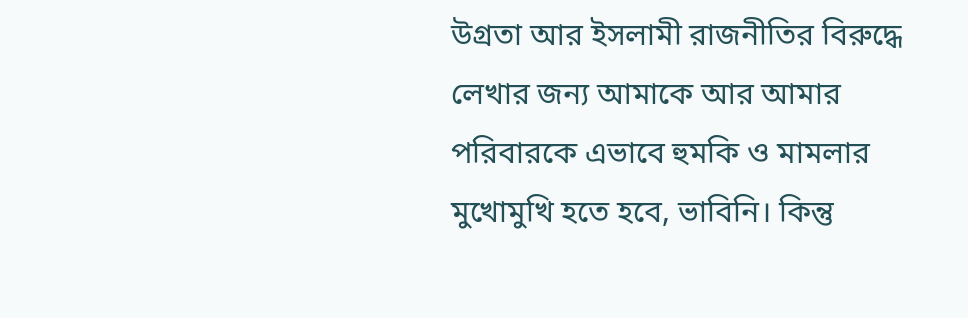উগ্রতা আর ইসলামী রাজনীতির বিরুদ্ধে লেখার জন্য আমাকে আর আমার পরিবারকে এভাবে হুমকি ও মামলার মুখোমুখি হতে হবে, ভাবিনি। কিন্তু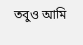তবুও আমি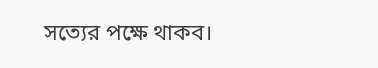সত্যের পক্ষে থাকব।